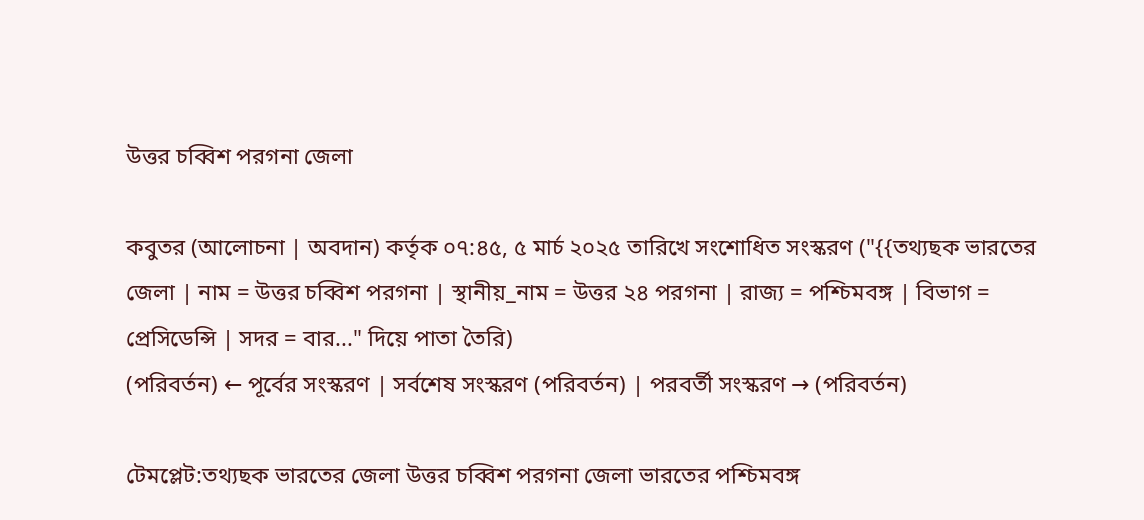উত্তর চব্বিশ পরগনা জেলা

কবুতর (আলোচনা | অবদান) কর্তৃক ০৭:৪৫, ৫ মার্চ ২০২৫ তারিখে সংশোধিত সংস্করণ ("{{তথ্যছক ভারতের জেলা | নাম = উত্তর চব্বিশ পরগনা | স্থানীয়_নাম = উত্তর ২৪ পরগনা | রাজ্য = পশ্চিমবঙ্গ | বিভাগ = প্রেসিডেন্সি | সদর = বার..." দিয়ে পাতা তৈরি)
(পরিবর্তন) ← পূর্বের সংস্করণ | সর্বশেষ সংস্করণ (পরিবর্তন) | পরবর্তী সংস্করণ → (পরিবর্তন)

টেমপ্লেট:তথ্যছক ভারতের জেলা উত্তর চব্বিশ পরগনা জেলা ভারতের পশ্চিমবঙ্গ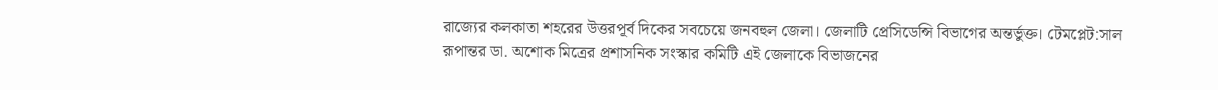রাজ্যের কলকাতা শহরের উত্তরপূর্ব দিকের সবচেয়ে জনবহুল জেলা। জেলাটি প্রেসিডেন্সি বিভাগের অন্তর্ভুক্ত। টেমপ্লেট:সাল রূপান্তর ডা. অশোক মিত্রের প্রশাসনিক সংস্কার কমিটি এই জেলাকে বিভাজনের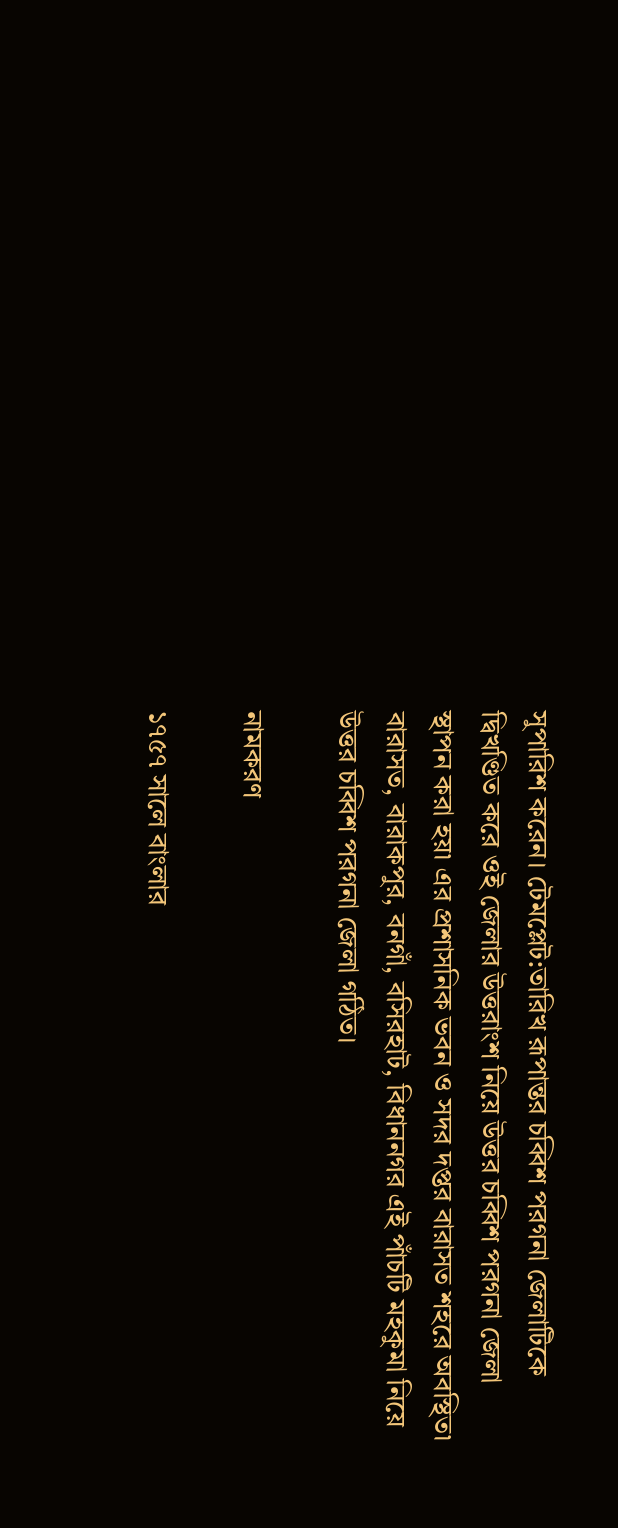সুপারিশ করেন। টেমপ্লেট:তারিখ রূপান্তর চব্বিশ পরগনা জেলাটিকে দ্বিখণ্ডিত করে ওই জেলার উত্তরাংশ নিয়ে উত্তর চব্বিশ পরগনা জেলা স্থাপন করা হয়৷ এর প্রশাসনিক ভবন ও সদর দপ্তর বারাসত শহরে অবস্থিত৷ বারাসত, বারাকপুর, বনগাঁ, বসিরহাট, বিধাননগর এই পাঁচটি মহকুমা নিয়ে উত্তর চব্বিশ পরগনা জেলা গঠিত।

নামকরণ

১৭৫৭ সালে বাংলার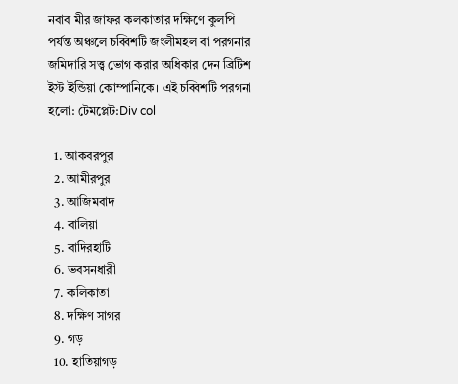নবাব মীর জাফর কলকাতার দক্ষিণে কুলপি পর্যন্ত অঞ্চলে চব্বিশটি জংলীমহল বা পরগনার জমিদারি সত্ত্ব ভোগ করার অধিকার দেন ব্রিটিশ ইস্ট ইন্ডিয়া কোম্পানিকে। এই চব্বিশটি পরগনা হলো: টেমপ্লেট:Div col

  1. আকবরপুর
  2. আমীরপুর
  3. আজিমবাদ
  4. বালিয়া
  5. বাদিরহাটি
  6. ভবসনধারী
  7. কলিকাতা
  8. দক্ষিণ সাগর
  9. গড়
  10. হাতিয়াগড়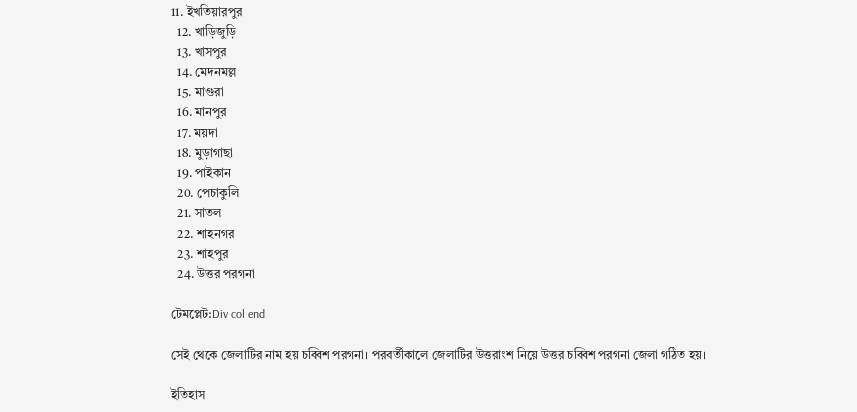11. ইখতিয়ারপুর
  12. খাড়িজুড়ি
  13. খাসপুর
  14. মেদনমল্ল
  15. মাগুরা
  16. মানপুর
  17. ময়দা
  18. মুড়াগাছা
  19. পাইকান
  20. পেচাকুলি
  21. সাতল
  22. শাহনগর
  23. শাহপুর
  24. উত্তর পরগনা

টেমপ্লেট:Div col end

সেই থেকে জেলাটির নাম হয় চব্বিশ পরগনা। পরবর্তীকালে জেলাটির উত্তরাংশ নিয়ে উত্তর চব্বিশ পরগনা জেলা গঠিত হয়।

ইতিহাস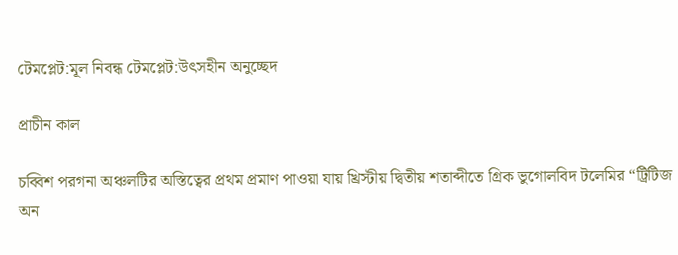টেমপ্লেট:মূল নিবন্ধ টেমপ্লেট:উৎসহীন অনুচ্ছেদ

প্রাচীন কাল

চব্বিশ পরগনা অঞ্চলটির অস্তিত্বের প্রথম প্রমাণ পাওয়া যায় খ্রিস্টীয় দ্বিতীয় শতাব্দীতে গ্রিক ভুগোলবিদ টলেমির “ট্রিটিজ অন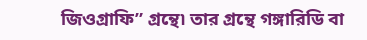জিওগ্রাফি” গ্রন্থে৷ তার গ্রন্থে গঙ্গারিডি বা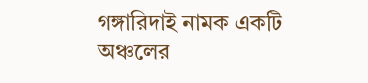গঙ্গারিদাই নামক একটি অঞ্চলের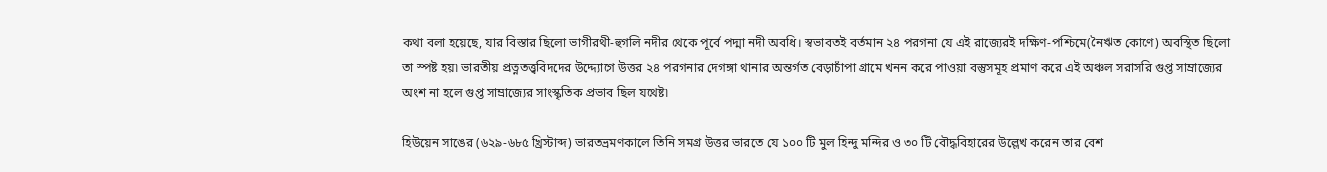কথা বলা হয়েছে, যার বিস্তার ছিলো ভাগীরথী-হুগলি নদীর থেকে পূর্বে পদ্মা নদী অবধি। স্বভাবতই বর্তমান ২৪ পরগনা যে এই রাজ্যেরই দক্ষিণ-পশ্চিমে(নৈঋত কোণে) অবস্থিত ছিলো তা স্পষ্ট হয়৷ ভারতীয় প্রত্নতত্ত্ববিদদের উদ্দ্যোগে উত্তর ২৪ পরগনার দেগঙ্গা থানার অন্তর্গত বেড়াচাঁপা গ্রামে খনন করে পাওয়া বস্তুসমূহ প্রমাণ করে এই অঞ্চল সরাসরি গুপ্ত সাম্রাজ্যের অংশ না হলে গুপ্ত সাম্রাজ্যের সাংস্কৃতিক প্রভাব ছিল যথেষ্ট৷

হিউয়েন সাঙের (৬২৯-৬৮৫ খ্রিস্টাব্দ) ভারতভ্রমণকালে তিনি সমগ্র উত্তর ভারতে যে ১০০ টি মুল হিন্দু মন্দির ও ৩০ টি বৌদ্ধবিহারের উল্লেখ করেন তার বেশ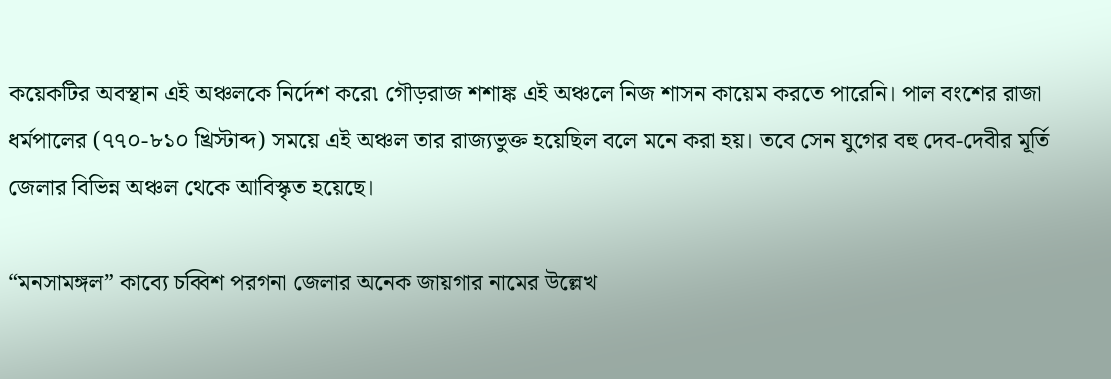কয়েকটির অবস্থান এই অঞ্চলকে নির্দেশ করে৷ গৌড়রাজ শশাঙ্ক এই অঞ্চলে নিজ শাসন কায়েম করতে পারেনি। পাল বংশের রাজা ধর্মপালের (৭৭০-৮১০ খ্রিস্টাব্দ) সময়ে এই অঞ্চল তার রাজ্যভুক্ত হয়েছিল বলে মনে করা হয়। তবে সেন যুগের বহু দেব-দেবীর মূর্তি জেলার বিভিন্ন অঞ্চল থেকে আবিস্কৃত হয়েছে।

“মনসামঙ্গল” কাব্যে চব্বিশ পরগনা জেলার অনেক জায়গার নামের উল্লেখ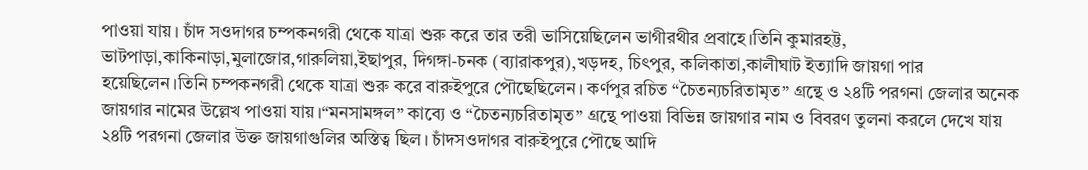পাওয়া যায়। চাঁদ সওদাগর চম্পকনগরী থেকে যাত্রা শুরু করে তার তরী ভাসিয়েছিলেন ভাগীরথীর প্রবাহে।তিনি কুমারহট্ট, ভাটপাড়া,কাকিনাড়া,মুলাজোর,গারুলিয়া,ইছাপুর, দিগঙ্গা-চনক (ব্যারাকপুর),খড়দহ, চিৎপুর, কলিকাতা,কালীঘাট ইত্যাদি জায়গা পার হয়েছিলেন।তিনি চম্পকনগরী থেকে যাত্রা শুরু করে বারুইপুরে পৌছেছিলেন। কর্ণপুর রচিত “চৈতন্যচরিতামৃত” গ্রন্থে ও ২৪টি পরগনা জেলার অনেক জায়গার নামের উল্লেখ পাওয়া যায়।“মনসামঙ্গল” কাব্যে ও “চৈতন্যচরিতামৃত” গ্রন্থে পাওয়া বিভিন্ন জায়গার নাম ও বিবরণ তুলনা করলে দেখে যায় ২৪টি পরগনা জেলার উক্ত জায়গাগুলির অস্তিত্ব ছিল। চাঁদসওদাগর বারুইপুরে পৌছে আদি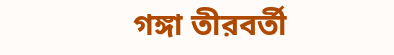গঙ্গা তীরবর্তী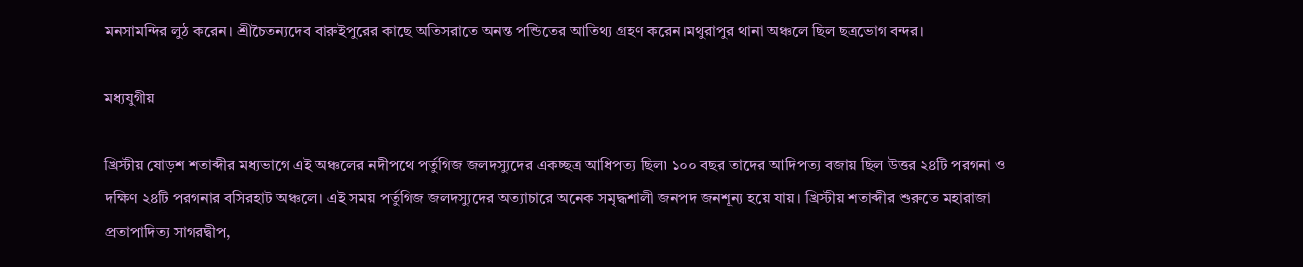মনসামন্দির লুঠ করেন। শ্রীচৈতন্যদেব বারুইপুরের কাছে অতিসরাতে অনন্ত পন্ডিতের আতিথ্য গ্রহণ করেন।মথুরাপুর থানা অঞ্চলে ছিল ছত্রভোগ বন্দর।

মধ্যযুগীয়

খ্রিস্টীয় ষোড়শ শতাব্দীর মধ্যভাগে এই অঞ্চলের নদীপথে পর্তুগিজ জলদস্যুদের একচ্ছত্র আধিপত্য ছিল৷ ১০০ বছর তাদের আদিপত্য বজায় ছিল উত্তর ২৪টি পরগনা ও দক্ষিণ ২৪টি পরগনার বসিরহাট অঞ্চলে। এই সময় পর্তুগিজ জলদস্যুদের অত্যাচারে অনেক সমৃদ্ধশালী জনপদ জনশূন্য হয়ে যায়। খ্রিস্টীয় শতাব্দীর শুরুতে মহারাজা প্রতাপাদিত্য সাগরদ্বীপ,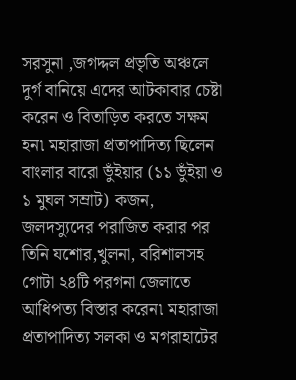সরসুনা ,জগদ্দল প্রভৃতি অঞ্চলে দুর্গ বানিয়ে এদের আটকাবার চেষ্টা করেন ও বিতাড়িত করতে সক্ষম হন৷ মহারাজা প্রতাপাদিত্য ছিলেন বাংলার বারো ভুঁইয়ার (১১ ভুঁইয়া ও ১ মুঘল সম্রাট) কজন, জলদস্যুদের পরাজিত করার পর তিনি যশোর,খুলনা, বরিশালসহ গোটা ২৪টি পরগনা জেলাতে আধিপত্য বিস্তার করেন৷ মহারাজা প্রতাপাদিত্য সলকা ও মগরাহাটের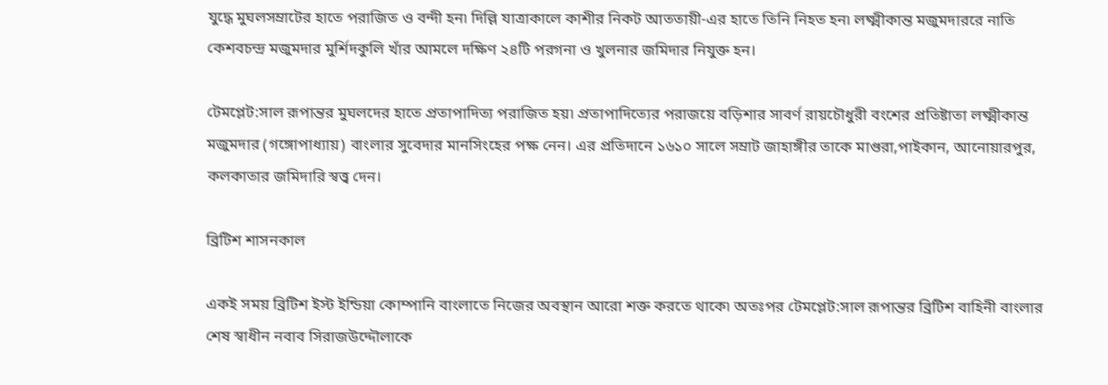যুদ্ধে মুঘলসম্রাটের হাতে পরাজিত ও বন্দী হন৷ দিল্লি যাত্রাকালে কাশীর নিকট আততায়ী-এর হাতে তিনি নিহত হন৷ লক্ষ্মীকান্ত মজুমদাররে নাতি কেশবচন্দ্র মজুমদার মুর্শিদকুলি খাঁর আমলে দক্ষিণ ২৪টি পরগনা ও খুলনার জমিদার নিযুক্ত হন।

টেমপ্লেট:সাল রূপান্তর মুঘলদের হাতে প্রতাপাদিত্য পরাজিত হয়৷ প্রতাপাদিত্যের পরাজয়ে বড়িশার সাবর্ণ রায়চৌধুরী বংশের প্রতিষ্টাতা লক্ষ্মীকান্ত মজুমদার (গঙ্গোপাধ্যায়) বাংলার সুবেদার মানসিংহের পক্ষ নেন। এর প্রতিদানে ১৬১০ সালে সম্রাট জাহাঙ্গীর তাকে মাগুরা,পাইকান, আনোয়ারপুর, কলকাতার জমিদারি স্বত্ত্ব দেন।

ব্রিটিশ শাসনকাল

একই সময় ব্রিটিশ ইস্ট ইন্ডিয়া কোম্পানি বাংলাতে নিজের অবস্থান আরো শক্ত করতে থাকে৷ অতঃপর টেমপ্লেট:সাল রূপান্তর ব্রিটিশ বাহিনী বাংলার শেষ স্বাধীন নবাব সিরাজউদ্দৌ‌লাকে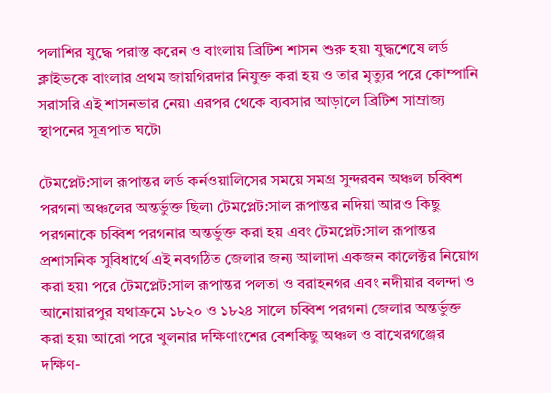পলাশির যুদ্ধে পরাস্ত করেন ও বাংলায় ব্রিটিশ শাসন শুরু হয়৷ যুদ্ধশেষে লর্ড ক্লাইভকে বাংলার প্রথম জায়গিরদার নিযুক্ত করা হয় ও তার মৃত্যুর পরে কোম্পানি সরাসরি এই শাসনভার নেয়৷ এরপর থেকে ব্যবসার আড়ালে ব্রিটিশ সাম্রাজ্য স্থাপনের সূত্রপাত ঘটে৷

টেমপ্লেট:সাল রূপান্তর লর্ড কর্নওয়ালিসের সময়ে সমগ্র সুন্দরবন অঞ্চল চব্বিশ পরগনা অঞ্চলের অন্তর্ভুক্ত ছিল৷ টেমপ্লেট:সাল রূপান্তর নদিয়া আরও কিছু পরগনাকে চব্বিশ পরগনার অন্তর্ভুক্ত করা হয় এবং টেমপ্লেট:সাল রূপান্তর প্রশাসনিক সুবিধার্থে এই নবগঠিত জেলার জন্য আলাদা একজন কালেক্টর নিয়োগ করা হয়৷ পরে টেমপ্লেট:সাল রূপান্তর পলতা ও বরাহনগর এবং নদীয়ার বলন্দা ও আনোয়ারপুর যথাক্রমে ১৮২০ ও ১৮২৪ সালে চব্বিশ পরগনা জেলার অন্তর্ভুক্ত করা হয়৷ আরো পরে খুলনার দক্ষিণাংশের বেশকিছু অঞ্চল ও বাখেরগঞ্জের দক্ষিণ-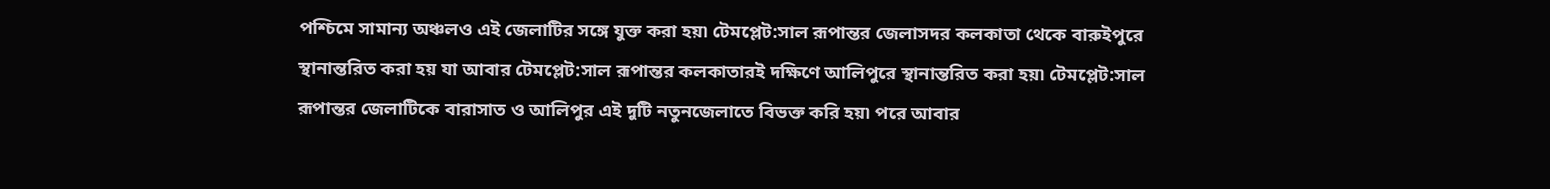পশ্চিমে সামান্য অঞ্চলও এই জেলাটির সঙ্গে যুক্ত করা হয়৷ টেমপ্লেট:সাল রূপান্তর জেলাসদর কলকাতা থেকে বারুইপুরে স্থানান্তরিত করা হয় যা আবার টেমপ্লেট:সাল রূপান্তর কলকাতারই দক্ষিণে আলিপুরে স্থানান্তরিত করা হয়৷ টেমপ্লেট:সাল রূপান্তর জেলাটিকে বারাসাত ও আলিপুর এই দুটি নতুনজেলাতে বিভক্ত করি হয়৷ পরে আবার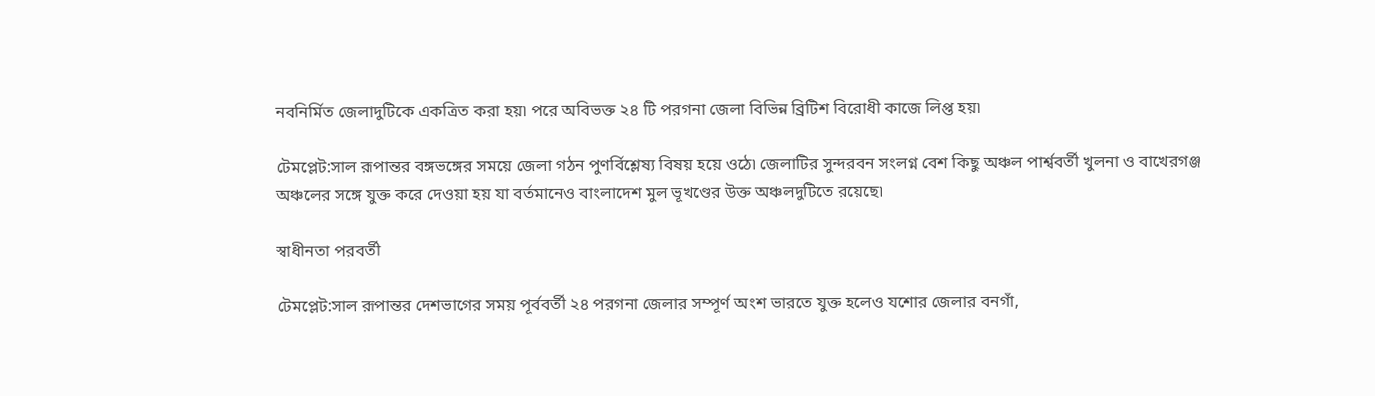নবনির্মিত জেলাদুটিকে একত্রিত করা হয়৷ পরে অবিভক্ত ২৪ টি পরগনা জেলা বিভিন্ন ব্রিটিশ বিরোধী কাজে লিপ্ত হয়৷

টেমপ্লেট:সাল রূপান্তর বঙ্গভঙ্গের সময়ে জেলা গঠন পুণর্বিশ্লেষ্য বিষয় হয়ে ওঠে৷ জেলাটির সুন্দরবন সংলগ্ন বেশ কিছু অঞ্চল পার্শ্ববর্তী খুলনা ও বাখেরগঞ্জ অঞ্চলের সঙ্গে যুক্ত করে দেওয়া হয় যা বর্তমানেও বাংলাদেশ মুল ভূখণ্ডের উক্ত অঞ্চলদুটিতে রয়েছে৷

স্বাধীনতা পরবর্তী

টেমপ্লেট:সাল রূপান্তর দেশভাগের সময় পূর্ববর্তী ২৪ পরগনা জেলার সম্পূর্ণ অংশ ভারতে যুক্ত হলেও যশোর জেলার বনগাঁ,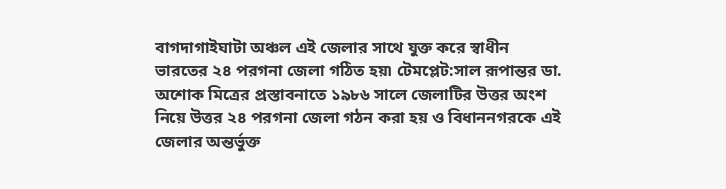বাগদাগাইঘাটা অঞ্চল এই জেলার সাথে যুক্ত করে স্বাধীন ভারতের ২৪ পরগনা জেলা গঠিত হয়৷ টেমপ্লেট:সাল রূপান্তর ডা. অশোক মিত্রের প্রস্তাবনাতে ১৯৮৬ সালে জেলাটির উত্তর অংশ নিয়ে উত্তর ২৪ পরগনা জেলা গঠন করা হয় ও বিধাননগরকে এই জেলার অন্তর্ভুক্ত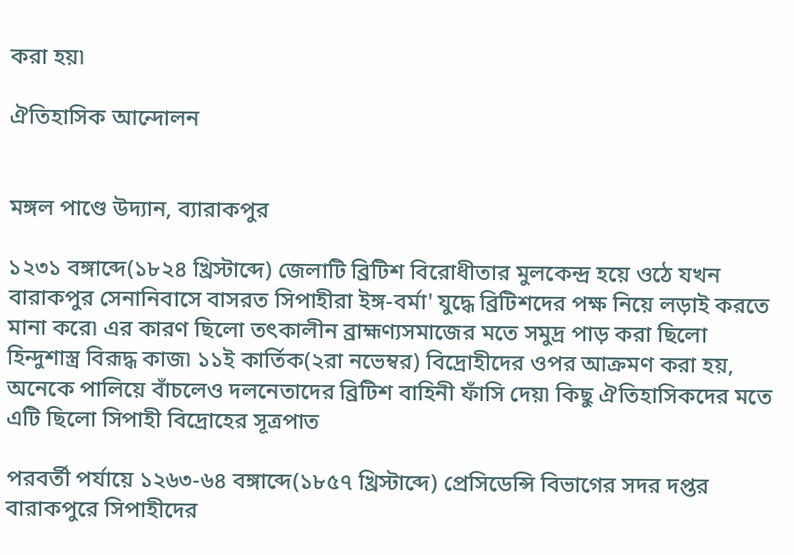করা হয়৷

ঐতিহাসিক আন্দোলন


মঙ্গল পাণ্ডে উদ্যান, ব্যারাকপুর

১২৩১ বঙ্গাব্দে(১৮২৪ খ্রিস্টাব্দে) জেলাটি ব্রিটিশ বিরোধীতার মুলকেন্দ্র হয়ে ওঠে যখন বারাকপুর সেনানিবাসে বাসরত সিপাহীরা ইঙ্গ-বর্মা' যুদ্ধে ব্রিটিশদের পক্ষ নিয়ে লড়াই করতে মানা করে৷ এর কারণ ছিলো তৎকালীন ব্রাহ্মণ্যসমাজের মতে সমুদ্র পাড় করা ছিলো হিন্দুশাস্ত্র বিরূদ্ধ কাজ৷ ১১ই কার্তিক(২রা নভেম্বর) বিদ্রোহীদের ওপর আক্রমণ করা হয়, অনেকে পালিয়ে বাঁচলেও দলনেতাদের ব্রিটিশ বাহিনী ফাঁসি দেয়৷ কিছু ঐতিহাসিকদের মতে এটি ছিলো সিপাহী বিদ্রোহের সূত্রপাত

পরবর্তী পর্যায়ে ১২৬৩-৬৪ বঙ্গাব্দে(১৮৫৭ খ্রিস্টাব্দে) প্রেসিডেন্সি বিভাগের সদর দপ্তর বারাকপুরে সিপাহীদের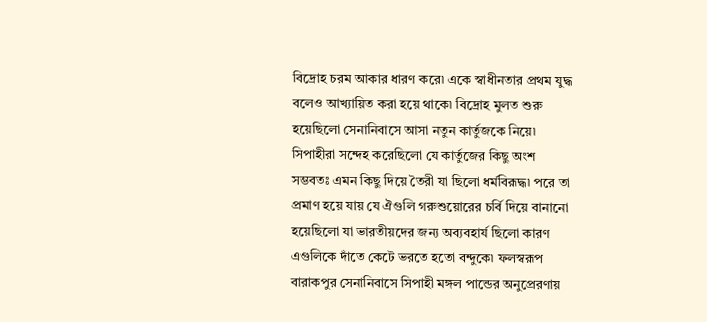বিদ্রোহ চরম আকার ধারণ করে৷ একে স্বাধীনতার প্রথম যুদ্ধ বলেও আখ্যায়িত করা হয়ে থাকে৷ বিদ্রোহ মুলত শুরু হয়েছিলো সেনানিবাসে আসা নতুন কার্তুজকে নিয়ে৷ সিপাহীরা সন্দেহ করেছিলো যে কার্তুজের কিছু অংশ সম্ভবতঃ এমন কিছু দিয়ে তৈরী যা ছিলো ধর্মবিরূদ্ধ৷ পরে তা প্রমাণ হয়ে যায় যে ঐগুলি গরুশুয়োরের চর্বি দিয়ে বানানো হয়েছিলো যা ভারতীয়দের জন্য অব্যবহার্য ছিলো কারণ এগুলিকে দাঁতে কেটে ভরতে হতো বন্দুকে৷ ফলস্বরূপ বারাকপুর সেনানিবাসে সিপাহী মঙ্গল পান্ডের অনুপ্রেরণায়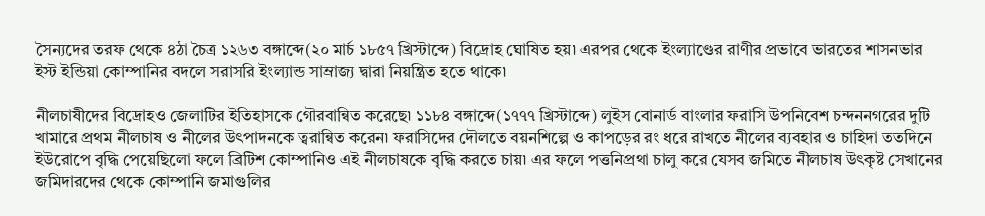সৈন্যদের তরফ থেকে ৪ঠা চৈত্র ১২৬৩ বঙ্গাব্দে(২০ মার্চ ১৮৫৭ খ্রিস্টাব্দে) বিদ্রোহ ঘোষিত হয়৷ এরপর থেকে ইংল্যাণ্ডের রাণীর প্রভাবে ভারতের শাসনভার ইস্ট ইন্ডিয়া কোম্পানির বদলে সরাসরি ইংল্যান্ড সাম্রাজ্য দ্বারা নিয়ন্ত্রিত হতে থাকে৷

নীলচাষীদের বিদ্রোহও জেলাটির ইতিহাসকে গৌরবান্বিত করেছে৷ ১১৮৪ বঙ্গাব্দে(১৭৭৭ খ্রিস্টাব্দে) লুইস বোনার্ড বাংলার ফরাসি উপনিবেশ চন্দননগরের দুটি খামারে প্রথম নীলচাষ ও নীলের উৎপাদনকে ত্বরান্বিত করেন৷ ফরাসিদের দৌলতে বয়নশিল্পে ও কাপড়ের রং ধরে রাখতে নীলের ব্যবহার ও চাহিদা ততদিনে ইউরোপে বৃদ্ধি পেয়েছিলো ফলে ব্রিটিশ কোম্পানিও এই নীলচাষকে বৃদ্ধি করতে চায়৷ এর ফলে পত্তনিপ্রথা চালু করে যেসব জমিতে নীলচাষ উৎকৃষ্ট সেখানের জমিদারদের থেকে কোম্পানি জমাগুলির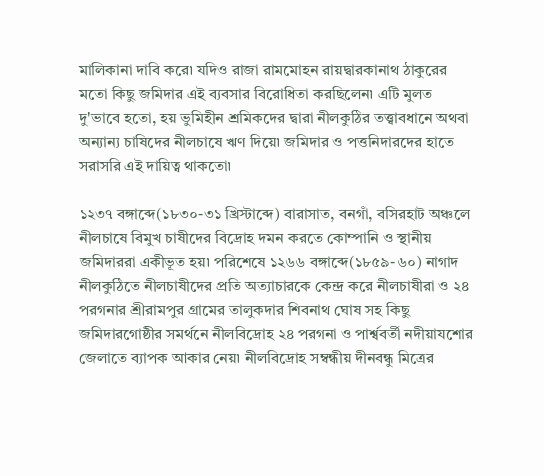মালিকানা দাবি করে৷ যদিও রাজা রামমোহন রায়দ্বারকানাথ ঠাকুরের মতো কিছু জমিদার এই ব্যবসার বিরোধিতা করছিলেন৷ এটি মুলত দু'ভাবে হতো, হয় ভুমিহীন শ্রমিকদের দ্বারা নীলকুঠির তত্ত্বাবধানে অথবা অন্যান্য চাষিদের নীলচাষে ঋণ দিয়ে৷ জমিদার ও পত্তনিদারদের হাতে সরাসরি এই দায়িত্ব থাকতো৷

১২৩৭ বঙ্গাব্দে(১৮৩০-৩১ খ্রিস্টাব্দে) বারাসাত, বনগাঁ, বসিরহাট অঞ্চলে নীলচাষে বিমুখ চাষীদের বিদ্রোহ দমন করতে কোম্পানি ও স্থানীয় জমিদাররা একীভূত হয়৷ পরিশেষে ১২৬৬ বঙ্গাব্দে(১৮৫৯-৬০) নাগাদ নীলকুঠিতে নীলচাষীদের প্রতি অত্যাচারকে কেন্দ্র করে নীলচাষীরা ও ২৪ পরগনার শ্রীরামপুর গ্রামের তালুকদার শিবনাথ ঘোষ সহ কিছু জমিদারগোষ্ঠীর সমর্থনে নীলবিদ্রোহ ২৪ পরগনা ও পার্শ্ববর্তী নদীয়াযশোর জেলাতে ব্যাপক আকার নেয়৷ নীলবিদ্রোহ সম্বন্ধীয় দীনবন্ধু মিত্রের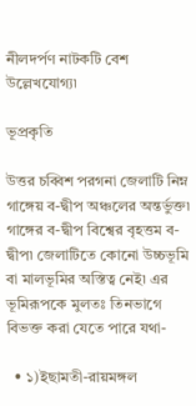নীলদর্পণ নাটকটি বেশ উল্লেখযোগ্য৷

ভূপ্রকৃতি

উত্তর চব্বিশ পরগনা জেলাটি নিম্ন গাঙ্গেয় ব-দ্বীপ অঞ্চলের অন্তর্ভুক্ত৷ গাঙ্গের ব-দ্বীপ বিশ্বের বৃহত্তম ব-দ্বীপ৷ জেলাটিতে কোনো উচ্চভূমি বা মালভূমির অস্তিত্ব নেই৷ এর ভূমিরূপকে মুলতঃ তিনভাগে বিভক্ত করা যেতে পারে যথা-

  • ১)ইছামতী-রায়মঙ্গল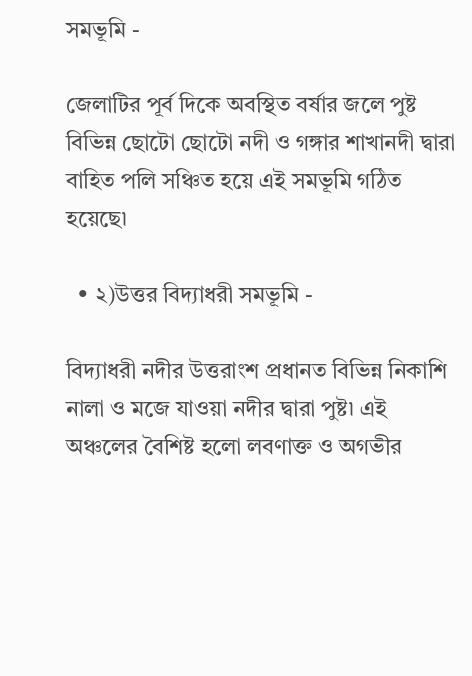সমভূমি -

জেলাটির পূর্ব দিকে অবস্থিত বর্ষার জলে পুষ্ট বিভিন্ন ছোটো ছোটো নদী ও গঙ্গার শাখানদী দ্বারা বাহিত পলি সঞ্চিত হয়ে এই সমভূমি গঠিত হয়েছে৷

  • ২)উত্তর বিদ্যাধরী সমভূমি -

বিদ্যাধরী নদীর উত্তরাংশ প্রধানত বিভিন্ন নিকাশি নালা ও মজে যাওয়া নদীর দ্বারা পুষ্ট৷ এই অঞ্চলের বৈশিষ্ট হলো লবণাক্ত ও অগভীর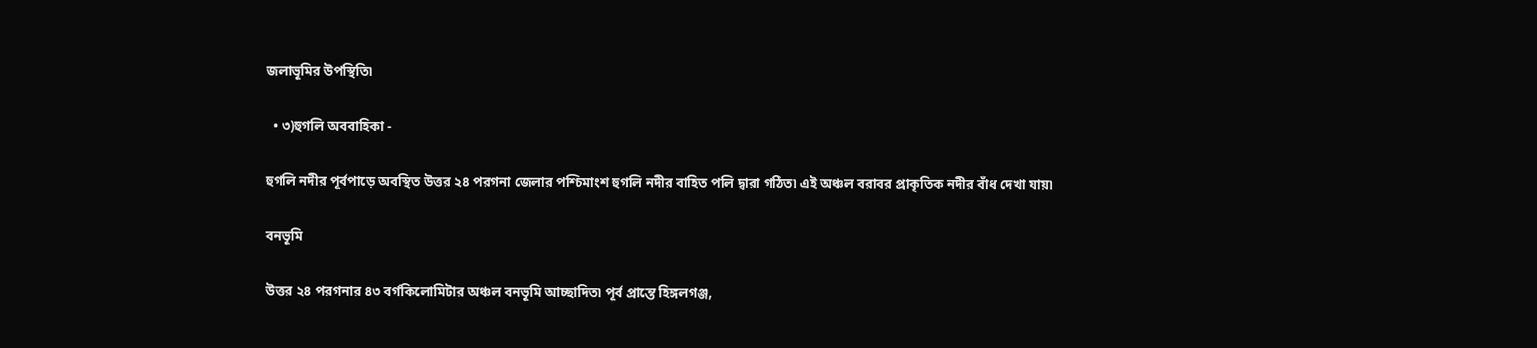জলাভূমির উপস্থিতি৷

  • ৩)হুগলি অববাহিকা -

হুগলি নদীর পূর্বপাড়ে অবস্থিত উত্তর ২৪ পরগনা জেলার পশ্চিমাংশ হুগলি নদীর বাহিত পলি দ্বারা গঠিত৷ এই অঞ্চল বরাবর প্রাকৃতিক নদীর বাঁধ দেখা যায়৷

বনভূমি

উত্তর ২৪ পরগনার ৪৩ বর্গকিলোমিটার অঞ্চল বনভূমি আচ্ছাদিত৷ পূর্ব প্রান্তে হিঙ্গলগঞ্জ,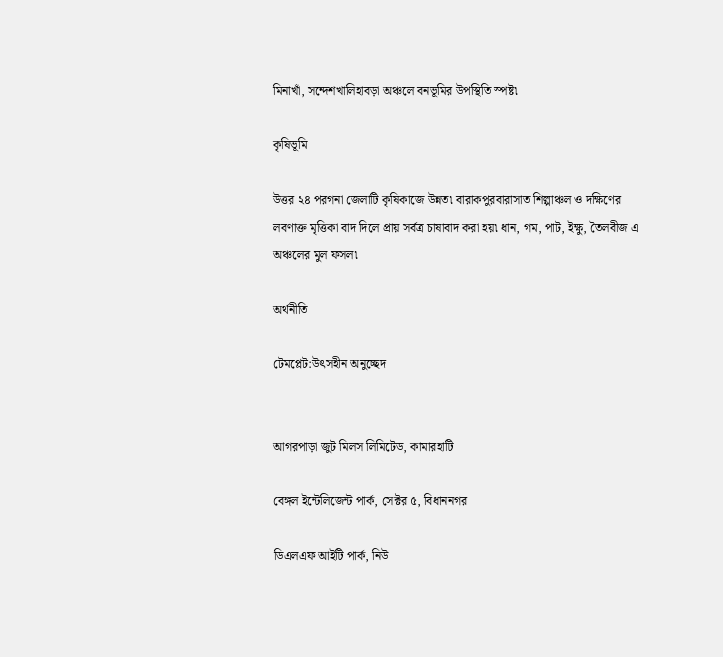মিনাখাঁ, সন্দেশখালিহাবড়া অঞ্চলে বনভূমির উপস্থিতি স্পষ্ট৷

কৃষিভূমি

উত্তর ২৪ পরগনা জেলাটি কৃষিকাজে উন্নত৷ বারাকপুরবারাসাত শিল্পাঞ্চল ও দক্ষিণের লবণাক্ত মৃত্তিকা বাদ দিলে প্রায় সর্বত্র চাষাবাদ করা হয়৷ ধান, গম, পাট, ইক্ষু, তৈলবীজ এ অঞ্চলের মুল ফসল৷

অর্থনীতি

টেমপ্লেট:উৎসহীন অনুচ্ছেদ


আগরপাড়া জুট মিলস লিমিটেড, কামারহাটি

বেঙ্গল ইন্টেলিজেন্ট পার্ক, সেক্টর ৫, বিধাননগর

ডিএলএফ আইটি পার্ক, নিউ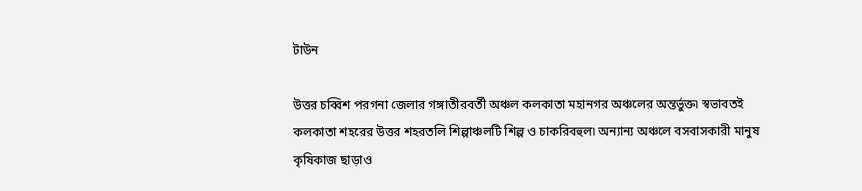টাউন

উত্তর চব্বিশ পরগনা জেলার গঙ্গাতীরবর্তী অঞ্চল কলকাতা মহানগর অঞ্চলের অন্তর্ভুক্ত৷ স্বভাবতই কলকাতা শহরের উত্তর শহরতলি শিল্পাঞ্চলটি শিল্প ও চাকরিবহুল৷ অন্যান্য অঞ্চলে বসবাসকারী মানুষ কৃষিকাজ ছাড়াও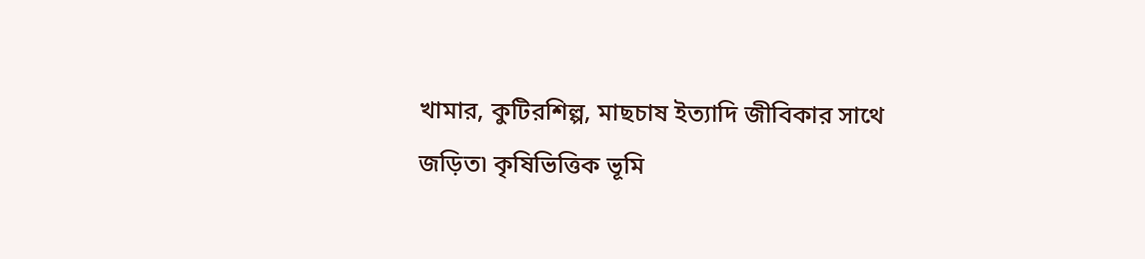খামার, কুটিরশিল্প, মাছচাষ ইত্যাদি জীবিকার সাথে জড়িত৷ কৃষিভিত্তিক ভূমি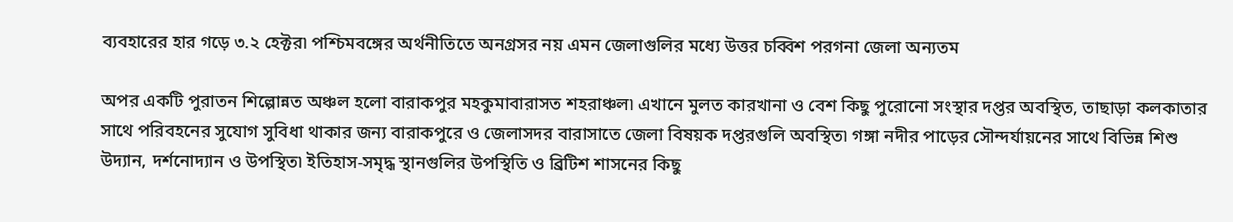ব্যবহারের হার গড়ে ৩.২ হেক্টর৷ পশ্চিমবঙ্গের অর্থনীতিতে অনগ্রসর নয় এমন জেলাগুলির মধ্যে উত্তর চব্বিশ পরগনা জেলা অন্যতম

অপর একটি পুরাতন শিল্পোন্নত অঞ্চল হলো বারাকপুর মহকুমাবারাসত শহরাঞ্চল৷ এখানে মুলত কারখানা ও বেশ কিছু পুরোনো সংস্থার দপ্তর অবস্থিত, তাছাড়া কলকাতার সাথে পরিবহনের সুযোগ সুবিধা থাকার জন্য বারাকপুরে ও জেলাসদর বারাসাতে জেলা বিষয়ক দপ্তরগুলি অবস্থিত৷ গঙ্গা নদীর পাড়ের সৌন্দর্যায়নের সাথে বিভিন্ন শিশু উদ্যান, দর্শনোদ্যান ও উপস্থিত৷ ইতিহাস-সমৃদ্ধ স্থানগুলির উপস্থিতি ও ব্রিটিশ শাসনের কিছু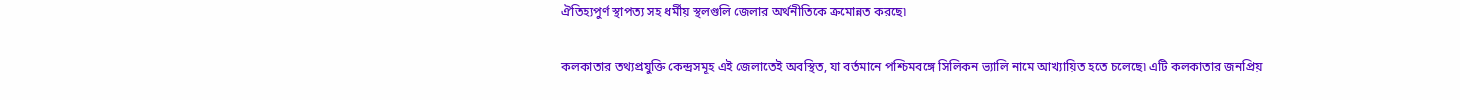ঐতিহ্যপুর্ণ স্থাপত্য সহ ধর্মীয় স্থলগুলি জেলার অর্থনীতিকে ক্রমোন্নত করছে৷

কলকাতার তথ্যপ্রযুক্তি কেন্দ্রসমূহ এই জেলাতেই অবস্থিত, যা বর্তমানে পশ্চিমবঙ্গে সিলিকন ভ্যালি নামে আখ্যায়িত হতে চলেছে৷ এটি কলকাতার জনপ্রিয়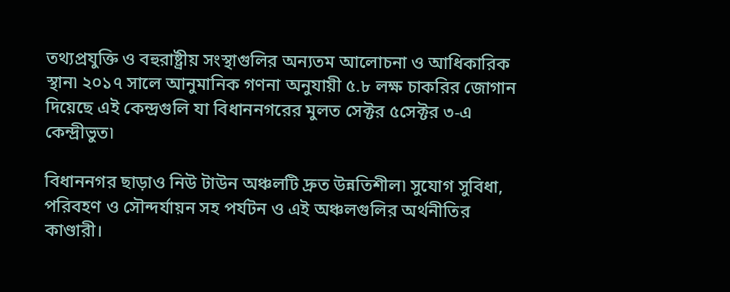তথ্যপ্রযুক্তি ও বহুরাষ্ট্রীয় সংস্থাগুলির অন্যতম আলোচনা ও আধিকারিক স্থান৷ ২০১৭ সালে আনুমানিক গণনা অনুযায়ী ৫.৮ লক্ষ চাকরির জোগান দিয়েছে এই কেন্দ্রগুলি যা বিধাননগরের মুলত সেক্টর ৫সেক্টর ৩-এ কেন্দ্রীভুত৷

বিধাননগর ছাড়াও নিউ টাউন অঞ্চলটি দ্রুত উন্নতিশীল৷ সুযোগ সুবিধা, পরিবহণ ও সৌন্দর্যায়ন সহ পর্যটন ও এই অঞ্চলগুলির অর্থনীতির কাণ্ডারী।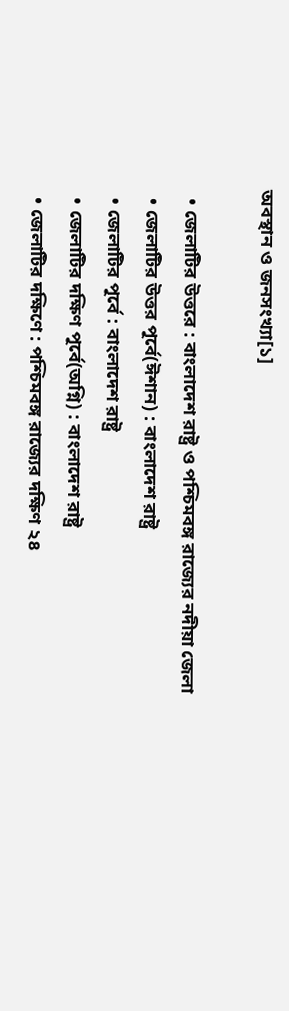অবস্থান ও জনসংখ্যা[১]

  • জেলাটির উত্তরে : বাংলাদেশ রাষ্ট্র ও পশ্চিমবঙ্গ রাজ্যের নদীয়া জেলা
  • জেলাটির উত্তর পূর্বে(ঈশান) : বাংলাদেশ রাষ্ট্র
  • জেলাটির পূর্বে : বাংলাদেশ রাষ্ট্র
  • জেলাটির দক্ষিণ পূর্বে(অগ্নি) : বাংলাদেশ রাষ্ট্র
  • জেলাটির দক্ষিণে : পশ্চিমবঙ্গ রাজ্যের দক্ষিণ ২৪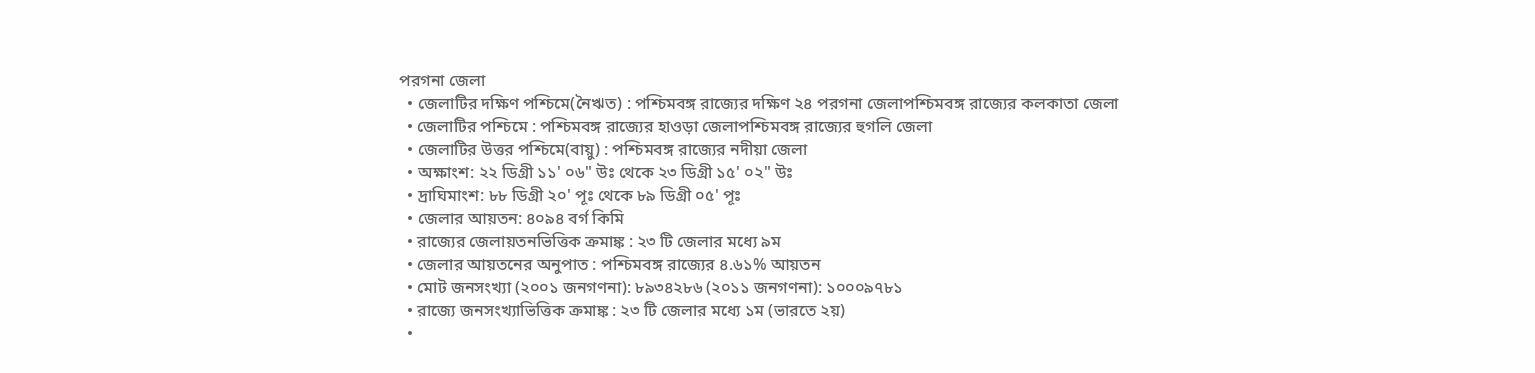পরগনা জেলা
  • জেলাটির দক্ষিণ পশ্চিমে(নৈঋত) : পশ্চিমবঙ্গ রাজ্যের দক্ষিণ ২৪ পরগনা জেলাপশ্চিমবঙ্গ রাজ্যের কলকাতা জেলা
  • জেলাটির পশ্চিমে : পশ্চিমবঙ্গ রাজ্যের হাওড়া জেলাপশ্চিমবঙ্গ রাজ্যের হুগলি জেলা
  • জেলাটির উত্তর পশ্চিমে(বায়ু) : পশ্চিমবঙ্গ রাজ্যের নদীয়া জেলা
  • অক্ষাংশ: ২২ ডিগ্রী ১১' ০৬" উঃ থেকে ২৩ ডিগ্রী ১৫' ০২" উঃ
  • দ্রাঘিমাংশ: ৮৮ ডিগ্রী ২০' পূঃ থেকে ৮৯ ডিগ্রী ০৫' পূঃ
  • জেলার আয়তন: ৪০৯৪ বর্গ কিমি
  • রাজ্যের জেলায়তনভিত্তিক ক্রমাঙ্ক : ২৩ টি জেলার মধ্যে ৯ম
  • জেলার আয়তনের অনুপাত : পশ্চিমবঙ্গ রাজ্যের ৪.৬১% আয়তন
  • মোট জনসংখ্যা (২০০১ জনগণনা): ৮৯৩৪২৮৬ (২০১১ জনগণনা): ১০০০৯৭৮১
  • রাজ্যে জনসংখ্যাভিত্তিক ক্রমাঙ্ক : ২৩ টি জেলার মধ্যে ১ম (ভারতে ২য়)
  •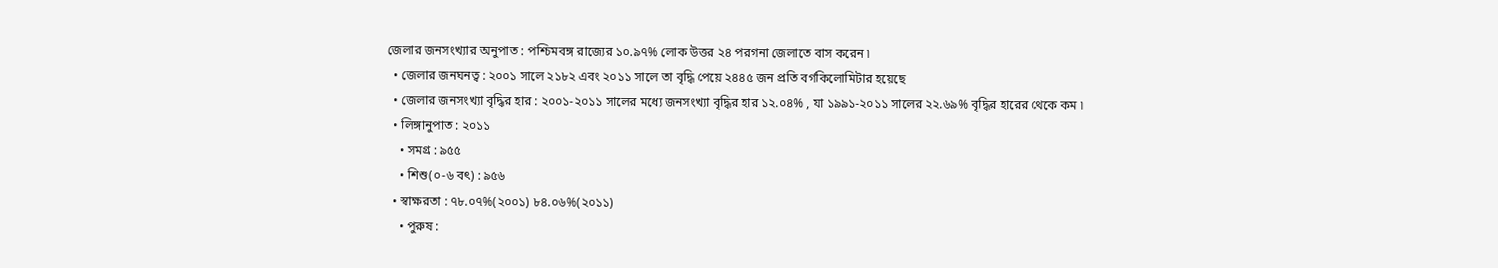জেলার জনসংখ্যার অনুপাত : পশ্চিমবঙ্গ রাজ্যের ১০.৯৭% লোক উত্তর ২৪ পরগনা জেলাতে বাস করেন ৷
  • জেলার জনঘনত্ব : ২০০১ সালে ২১৮২ এবং ২০১১ সালে তা বৃদ্ধি পেয়ে ২৪৪৫ জন প্রতি বর্গকিলোমিটার হয়েছে
  • জেলার জনসংখ্যা বৃদ্ধির হার : ২০০১-২০১১ সালের মধ্যে জনসংখ্যা বৃদ্ধির হার ১২.০৪% , যা ১৯৯১-২০১১ সালের ২২.৬৯% বৃদ্ধির হারের থেকে কম ৷
  • লিঙ্গানুপাত : ২০১১
    • সমগ্র : ৯৫৫
    • শিশু(০-৬ বৎ) : ৯৫৬
  • স্বাক্ষরতা : ৭৮.০৭%(২০০১) ৮৪.০৬%(২০১১)
    • পুরুষ :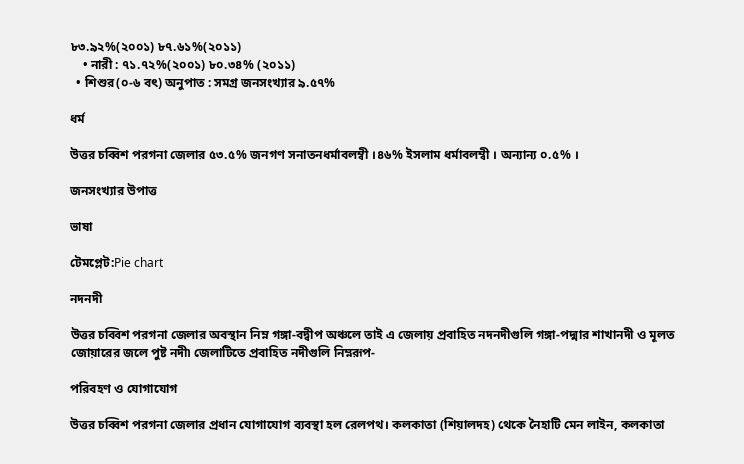৮৩.৯২%(২০০১) ৮৭.৬১%(২০১১)
    • নারী : ৭১.৭২%(২০০১) ৮০.৩৪% (২০১১)
  • শিশুর(০-৬ বৎ) অনুপাত : সমগ্র জনসংখ্যার ৯.৫৭%

ধর্ম

উত্তর চব্বিশ পরগনা জেলার ৫৩.৫% জনগণ সনাতনধর্মাবলম্বী ।৪৬% ইসলাম ধর্মাবলম্বী । অন্যান্য ০.৫% ।

জনসংখ্যার উপাত্ত

ভাষা

টেমপ্লেট:Pie chart

নদনদী

উত্তর চব্বিশ পরগনা জেলার অবস্থান নিম্ন গঙ্গা-বদ্বীপ অঞ্চলে তাই এ জেলায় প্রবাহিত নদনদীগুলি গঙ্গা-পদ্মার শাখানদী ও মূলত জোয়ারের জলে পুষ্ট নদী৷ জেলাটিতে প্রবাহিত নদীগুলি নিম্নরূপ-

পরিবহণ ও যোগাযোগ

উত্তর চব্বিশ পরগনা জেলার প্রধান যোগাযোগ ব্যবস্থা হল রেলপথ। কলকাতা (শিয়ালদহ) থেকে নৈহাটি মেন লাইন, কলকাতা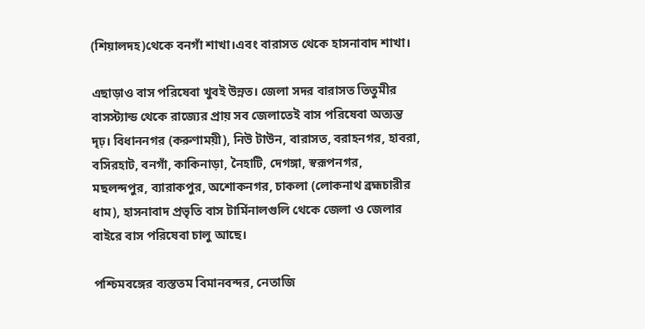(শিয়ালদহ)থেকে বনগাঁ শাখা।এবং বারাসত থেকে হাসনাবাদ শাখা।

এছাড়াও বাস পরিষেবা খুবই উন্নত। জেলা সদর বারাসত তিতুমীর বাসস্ট্যান্ড থেকে রাজ্যের প্রায় সব জেলাতেই বাস পরিষেবা অত্যন্ত দৃঢ়। বিধাননগর (করুণাময়ী), নিউ টাউন, বারাসত, বরাহনগর, হাবরা, বসিরহাট, বনগাঁ, কাকিনাড়া, নৈহাটি, দেগঙ্গা, স্বরূপনগর, মছলন্দপুর, ব্যারাকপুর, অশোকনগর, চাকলা (লোকনাথ ব্রহ্মচারীর ধাম), হাসনাবাদ প্রভৃতি বাস টার্মিনালগুলি থেকে জেলা ও জেলার বাইরে বাস পরিষেবা চালু আছে।

পশ্চিমবঙ্গের ব্যস্ততম বিমানবন্দর, নেতাজি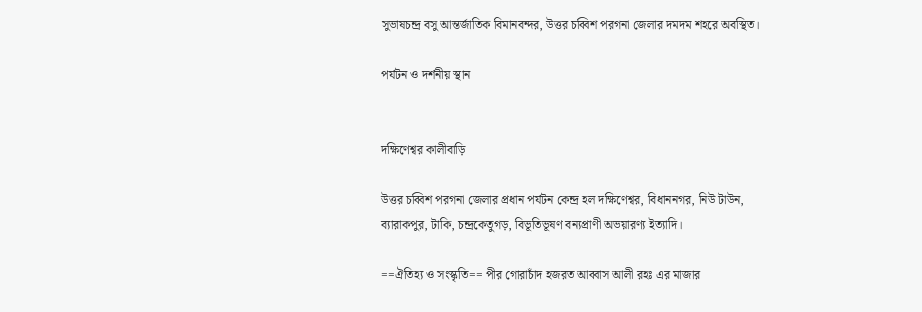সুভাষচন্দ্র বসু আন্তর্জাতিক বিমানবন্দর, উত্তর চব্বিশ পরগনা জেলার দমদম শহরে অবস্থিত।

পর্যটন ও দর্শনীয় স্থান


দক্ষিণেশ্বর কালীবাড়ি

উত্তর চব্বিশ পরগনা জেলার প্রধান পর্যটন কেন্দ্র হল দক্ষিণেশ্বর, বিধাননগর, নিউ টাউন, ব্যারাকপুর, টাকি, চন্দ্রকেতুগড়, বিভূতিভূষণ বন্যপ্রাণী অভয়ারণ্য ইত্যাদি।

==ঐতিহ্য ও সংস্কৃতি== পীর গোরাচাঁদ হজরত আব্বাস আলী রহঃ এর মাজার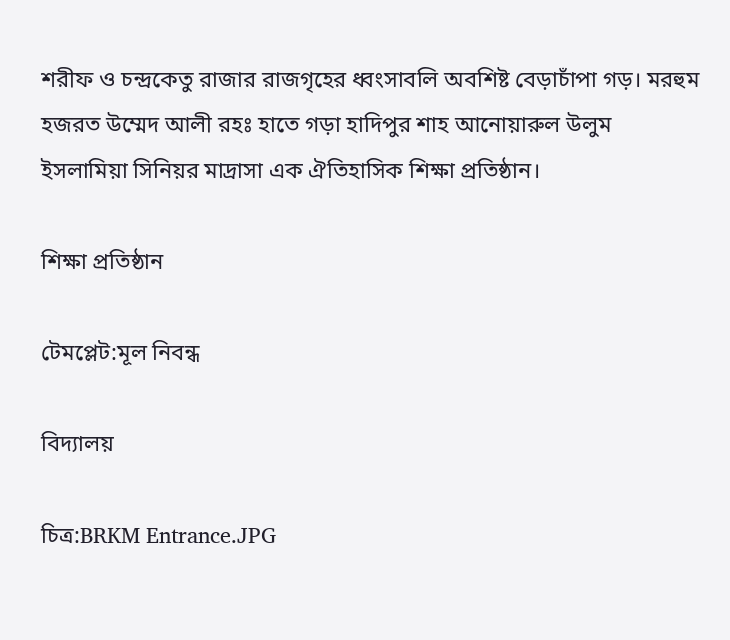শরীফ ও চন্দ্রকেতু রাজার রাজগৃহের ধ্বংসাবলি অবশিষ্ট বেড়াচাঁপা গড়। মরহুম হজরত উম্মেদ আলী রহঃ হাতে গড়া হাদিপুর শাহ আনোয়ারুল উলুম ইসলামিয়া সিনিয়র মাদ্রাসা এক ঐতিহাসিক শিক্ষা প্রতিষ্ঠান।

শিক্ষা প্রতিষ্ঠান

টেমপ্লেট:মূল নিবন্ধ

বিদ্যালয়

চিত্র:BRKM Entrance.JPG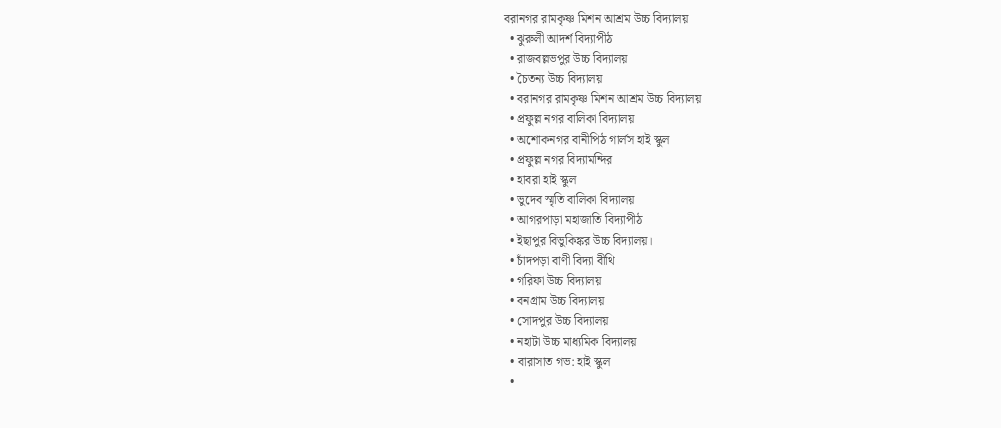বরানগর রামকৃষ্ণ মিশন আশ্রম উচ্চ বিদ্যালয়
  • ঝুরুলী আদর্শ বিদ্যাপীঠ
  • রাজবল্লভপুর উচ্চ বিদ্যালয়
  • চৈতন্য উচ্চ বিদ্যালয়
  • বরানগর রামকৃষ্ণ মিশন আশ্রম উচ্চ বিদ্যালয়
  • প্রফুল্ল নগর বালিকা বিদ্যালয়
  • অশোকনগর বানীপিঠ গার্লস হাই স্কুল
  • প্রফুল্ল নগর বিদ্যামন্দির
  • হাবরা হাই স্কুল
  • ভুদেব স্মৃতি বালিকা বিদ্যালয়
  • আগরপাড়া মহাজাতি বিদ্যাপীঠ
  • ইছাপুর বিভুকিঙ্কর উচ্চ বিদ্যালয়।
  • চাঁদপড়া বাণী বিদ্যা বীথি
  • গরিফা উচ্চ বিদ্যালয়
  • বনগ্রাম উচ্চ বিদ্যালয়
  • সোদপুর উচ্চ বিদ্যালয়
  • নহাটা উচ্চ মাধ্যমিক বিদ্যালয়
  • বারাসাত গভ: হাই স্কুল
  •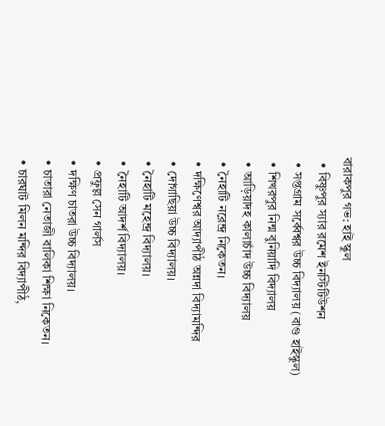বারাকপুর গভ: হাই স্কুল
  • বিষ্ণুপুর স্যার রমেশ ইনস্টিটিউশন
  • সপ্তগ্ৰাম সর্ব্বেশ্বর উচ্চ বিদ্যালয় (বাগু হাইস্কুল)
  • শিখরপুর নিন্ম বুনিয়াদি বিদ্যালয়
  • আড়িয়াদহ কালাচাঁদ উচ্চ বিদ্যালয়
  • নৈহাটি নরেন্দ্র নিকেতন।
  • দক্ষিণেশ্বর আদ্যাপীঠ অন্নদা বিদ্যামন্দির
  • দোগাছিয়া উচ্চ বিদ্যালয়।
  • নৈহাটি মহেন্দ্র বিদ্যালয়।
  • নৈহাটি আদর্শ বিদ্যালয়।
  • প্রফুল্ল সেন গার্লস
  • দক্ষিণ চাতরা উচ্চ বিদ্যালয়।
  • চাতারা নেতাজী বালিকা শিক্ষা নিকেতন।
  • চারঘাট মিলন মন্দির বিদ্যাপীঠ,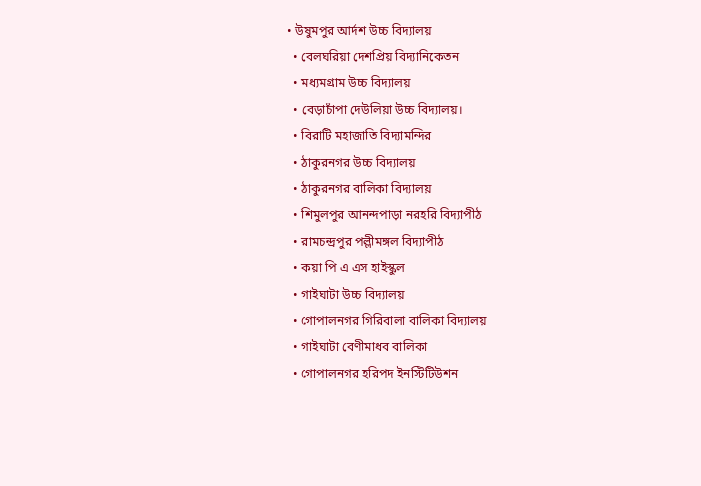• উষুমপুর আর্দশ উচ্চ বিদ্যালয়
  • বেলঘরিয়া দেশপ্রিয় বিদ্যানিকেতন
  • মধ্যমগ্রাম উচ্চ বিদ্যালয়
  • বেড়াচাঁপা দেউলিয়া উচ্চ বিদ্যালয়।
  • বিরাটি মহাজাতি বিদ্যামন্দির
  • ঠাকুরনগর উচ্চ বিদ‍্যালয়
  • ঠাকুরনগর বালিকা বিদ‍্যালয়
  • শিমুলপুর আনন্দপাড়া নরহরি বিদ‍্যাপীঠ
  • রামচন্দ্রপুর পল্লীমঙ্গল বিদ‍্যাপীঠ
  • কয়া পি এ এস হাইস্কুল
  • গাইঘাটা উচ্চ বিদ‍্যালয়
  • গোপালনগর গিরিবালা বালিকা বিদ্যালয়
  • গাইঘাটা বেণীমাধব বালিকা
  • গোপালনগর হরিপদ ইনস্টিটিউশন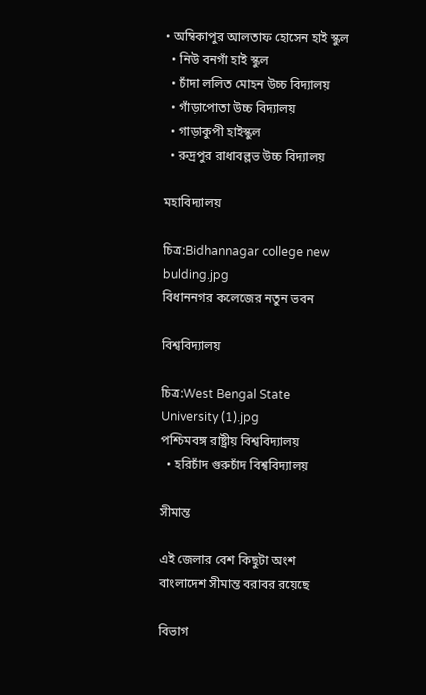• অম্বিকাপুর আলতাফ হোসেন হাই স্কুল
  • নিউ বনগাঁ হাই স্কুল
  • চাঁদা ললিত মোহন উচ্চ বিদ্যালয়
  • গাঁড়াপোতা উচ্চ বিদ্যালয়
  • গাড়াকুপী হাইস্কুল
  • রুদ্রপুর রাধাবল্লভ উচ্চ বিদ্যালয়

মহাবিদ্যালয়

চিত্র:Bidhannagar college new bulding.jpg
বিধাননগর কলেজের নতুন ভবন

বিশ্ববিদ্যালয়

চিত্র:West Bengal State University (1).jpg
পশ্চিমবঙ্গ রাষ্ট্রীয় বিশ্ববিদ্যালয়
  • হরিচাঁদ গুরুচাঁদ বিশ্ববিদ্যালয়

সীমান্ত

এই জেলার বেশ কিছুটা অংশ বাংলাদেশ সীমান্ত বরাবর রয়েছে

বিভাগ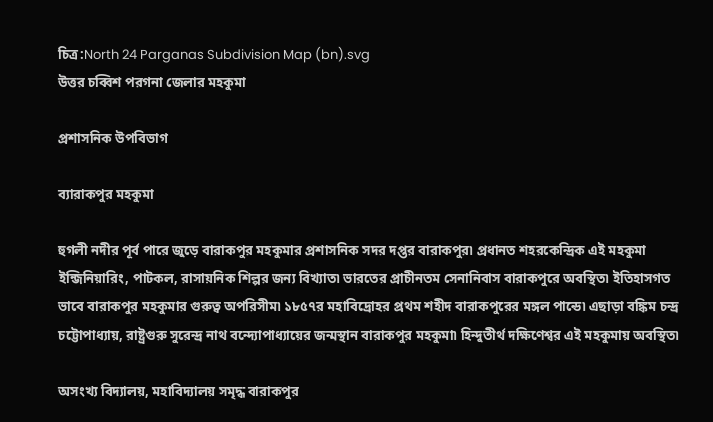চিত্র:North 24 Parganas Subdivision Map (bn).svg
উত্তর চব্বিশ পরগনা জেলার মহকুমা

প্রশাসনিক উপবিভাগ

ব্যারাকপুর মহকুমা

হুগলী নদীর পূর্ব পারে জুড়ে বারাকপুর মহকুমার প্রশাসনিক সদর দপ্তর বারাকপুর৷ প্রধানত শহরকেন্দ্রিক এই মহকুমা ইন্জিনিয়ারিং, পাটকল, রাসায়নিক শিল্পর জন্য বিখ্যাত৷ ভারতের প্রাচীনতম সেনানিবাস বারাকপুরে অবস্থিত৷ ইতিহাসগত ভাবে বারাকপুর মহকুমার গুরুত্ব অপরিসীম৷ ১৮৫৭র মহাবিদ্রোহর প্রথম শহীদ বারাকপুরের মঙ্গল পান্ডে৷ এছাড়া বঙ্কিম চন্দ্র চট্টোপাধ্যায়, রাষ্ট্রগুরু সুরেন্দ্র নাথ বন্দ্যোপাধ্যায়ের জন্মস্থান বারাকপুর মহকুমা৷ হিন্দুতীর্থ দক্ষিণেশ্বর এই মহকুমায় অবস্থিত৷

অসংখ্য বিদ্যালয়, মহাবিদ্যালয় সমৃদ্ধ বারাকপুর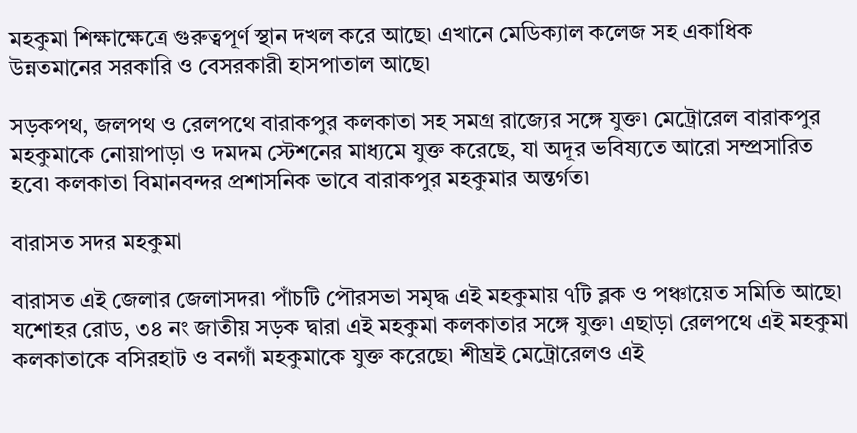মহকুমা শিক্ষাক্ষেত্রে গুরুত্বপূর্ণ স্থান দখল করে আছে৷ এখানে মেডিক্যাল কলেজ সহ একাধিক উন্নতমানের সরকারি ও বেসরকারী হাসপাতাল আছে৷

সড়কপথ, জলপথ ও রেলপথে বারাকপুর কলকাতা সহ সমগ্র রাজ্যের সঙ্গে যুক্ত৷ মেট্রোরেল বারাকপুর মহকুমাকে নোয়াপাড়া ও দমদম স্টেশনের মাধ্যমে যুক্ত করেছে, যা অদূর ভবিষ্যতে আরো সম্প্রসারিত হবে৷ কলকাতা বিমানবন্দর প্রশাসনিক ভাবে বারাকপুর মহকুমার অন্তর্গত৷

বারাসত সদর মহকুমা

বারাসত এই জেলার জেলাসদর৷ পাঁচটি পৌরসভা সমৃদ্ধ এই মহকুমায় ৭টি ব্লক ও পঞ্চায়েত সমিতি আছে৷ যশোহর রোড, ৩৪ নং জাতীয় সড়ক দ্বারা এই মহকুমা কলকাতার সঙ্গে যুক্ত৷ এছাড়া রেলপথে এই মহকুমা কলকাতাকে বসিরহাট ও বনগাঁ মহকুমাকে যুক্ত করেছে৷ শীঘ্রই মেট্রোরেলও এই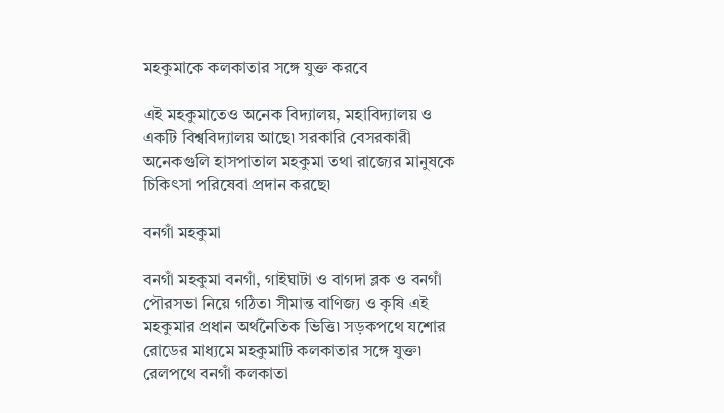মহকুমাকে কলকাতার সঙ্গে যুক্ত করবে

এই মহকুমাতেও অনেক বিদ্যালয়, মহাবিদ্যালয় ও একটি বিশ্ববিদ্যালয় আছে৷ সরকারি বেসরকারী অনেকগুলি হাসপাতাল মহকুমা তথা রাজ্যের মানুষকে চিকিৎসা পরিষেবা প্রদান করছে৷

বনগাঁ মহকুমা

বনগাঁ মহকুমা বনগাঁ, গাইঘাটা ও বাগদা ব্লক ও বনগাঁ পৌরসভা নিয়ে গঠিত৷ সীমান্ত বাণিজ্য ও কৃষি এই মহকুমার প্রধান অর্থনৈতিক ভিত্তি৷ সড়কপথে যশোর রোডের মাধ্যমে মহকুমাটি কলকাতার সঙ্গে যুক্ত৷ রেলপথে বনগাঁ কলকাতা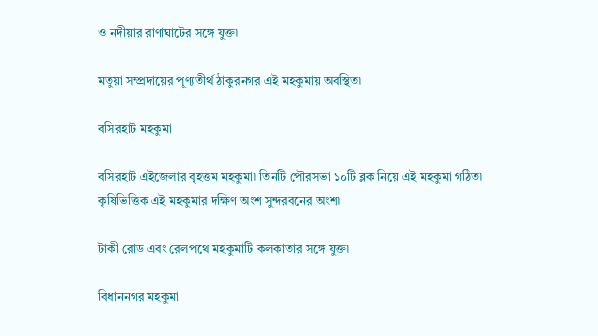ও নদীয়ার রাণাঘাটের সঙ্গে যুক্ত৷

মতুয়া সম্প্রদায়ের পূণ্যতীর্থ ঠাকুরনগর এই মহকুমায় অবস্থিত৷

বসিরহাট মহকুমা

বসিরহাট এইজেলার বৃহত্তম মহকুমা৷ তিনটি পৌরসভা ১০টি ব্লক নিয়ে এই মহকুমা গঠিত৷ কৃষিভিত্তিক এই মহকুমার দক্ষিণ অংশ সুন্দরবনের অংশ৷

টাকী রোড এবং রেলপথে মহকুমাটি কলকাতার সঙ্গে যুক্ত৷

বিধাননগর মহকুমা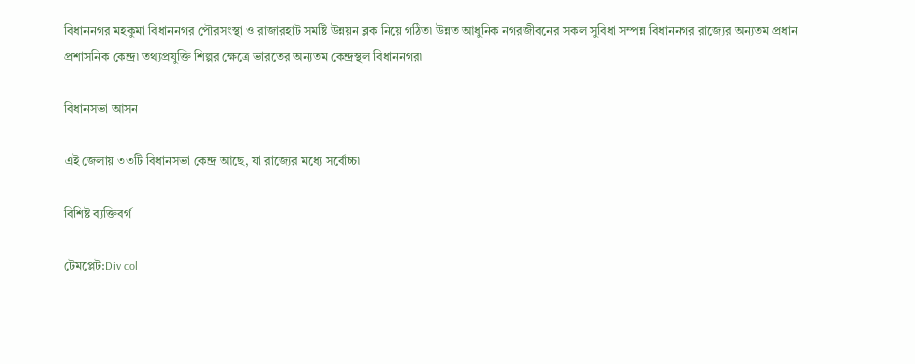বিধাননগর মহকুমা বিধাননগর পৌরসংস্থা ও রাজারহাট সমষ্টি উন্নয়ন ব্লক নিয়ে গঠিত৷ উন্নত আধুনিক নগরজীবনের সকল সুবিধা সম্পন্ন বিধাননগর রাজ্যের অন্যতম প্রধান প্রশাসনিক কেন্দ্র৷ তথ্যপ্রযুক্তি শিল্পর ক্ষেত্রে ভারতের অন্যতম কেন্দ্রস্থল বিধাননগর৷

বিধানসভা আসন

এই জেলায় ৩৩টি বিধানসভা কেন্দ্র আছে, যা রাজ্যের মধ্যে সর্বোচ্চ৷

বিশিষ্ট ব্যক্তিবর্গ

টেমপ্লেট:Div col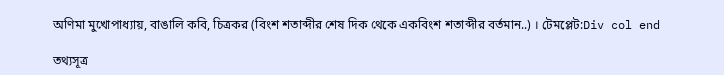অণিমা মুখোপাধ্যায়, বাঙালি কবি, চিত্রকর (বিংশ শতাব্দীর শেষ দিক থেকে একবিংশ শতাব্দীর বর্তমান..) । টেমপ্লেট:Div col end

তথ্যসূত্র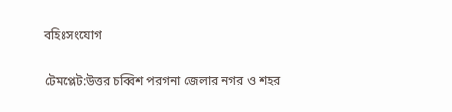বহিঃসংযোগ

টেমপ্লেট:উত্তর চব্বিশ পরগনা জেলার নগর ও শহর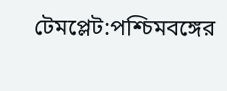টেমপ্লেট:পশ্চিমবঙ্গের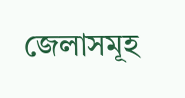জেলাসমূহ